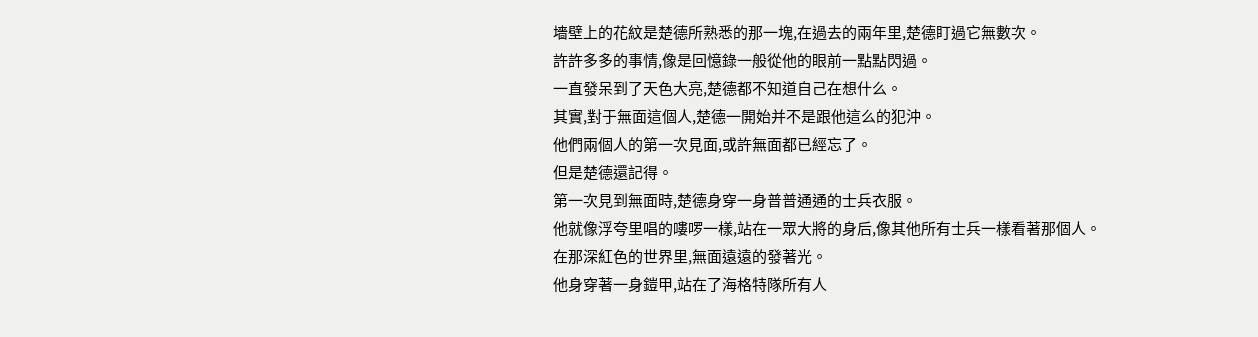墻壁上的花紋是楚德所熟悉的那一塊,在過去的兩年里,楚德盯過它無數次。
許許多多的事情,像是回憶錄一般從他的眼前一點點閃過。
一直發呆到了天色大亮,楚德都不知道自己在想什么。
其實,對于無面這個人,楚德一開始并不是跟他這么的犯沖。
他們兩個人的第一次見面,或許無面都已經忘了。
但是楚德還記得。
第一次見到無面時,楚德身穿一身普普通通的士兵衣服。
他就像浮夸里唱的嘍啰一樣,站在一眾大將的身后,像其他所有士兵一樣看著那個人。
在那深紅色的世界里,無面遠遠的發著光。
他身穿著一身鎧甲,站在了海格特隊所有人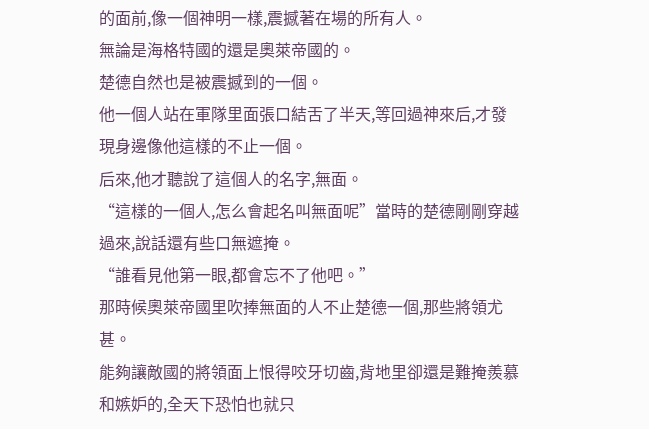的面前,像一個神明一樣,震撼著在場的所有人。
無論是海格特國的還是奧萊帝國的。
楚德自然也是被震撼到的一個。
他一個人站在軍隊里面張口結舌了半天,等回過神來后,才發現身邊像他這樣的不止一個。
后來,他才聽說了這個人的名字,無面。
“這樣的一個人,怎么會起名叫無面呢”當時的楚德剛剛穿越過來,說話還有些口無遮掩。
“誰看見他第一眼,都會忘不了他吧。”
那時候奧萊帝國里吹捧無面的人不止楚德一個,那些將領尤甚。
能夠讓敵國的將領面上恨得咬牙切齒,背地里卻還是難掩羨慕和嫉妒的,全天下恐怕也就只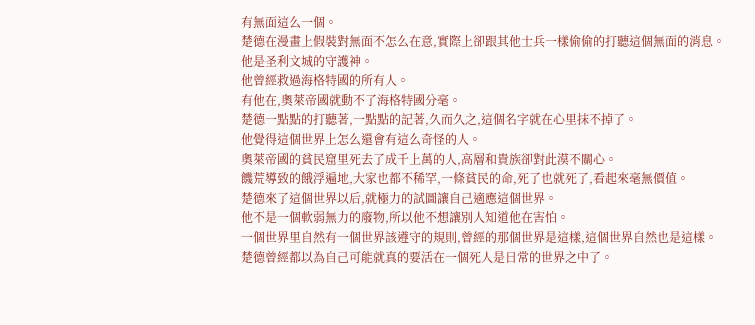有無面這么一個。
楚德在漫畫上假裝對無面不怎么在意,實際上卻跟其他士兵一樣偷偷的打聽這個無面的消息。
他是圣利文城的守護神。
他曾經救過海格特國的所有人。
有他在,奧萊帝國就動不了海格特國分毫。
楚德一點點的打聽著,一點點的記著,久而久之,這個名字就在心里抹不掉了。
他覺得這個世界上怎么還會有這么奇怪的人。
奧萊帝國的貧民窟里死去了成千上萬的人,高層和貴族卻對此漠不關心。
饑荒導致的餓浮遍地,大家也都不稀罕,一條貧民的命,死了也就死了,看起來毫無價值。
楚德來了這個世界以后,就極力的試圖讓自己適應這個世界。
他不是一個軟弱無力的廢物,所以他不想讓別人知道他在害怕。
一個世界里自然有一個世界該遵守的規則,曾經的那個世界是這樣,這個世界自然也是這樣。
楚德曾經都以為自己可能就真的要活在一個死人是日常的世界之中了。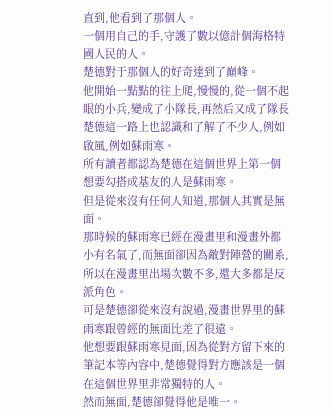直到,他看到了那個人。
一個用自己的手,守護了數以億計個海格特國人民的人。
楚德對于那個人的好奇達到了巔峰。
他開始一點點的往上爬,慢慢的,從一個不起眼的小兵,變成了小隊長,再然后又成了隊長
楚德這一路上也認識和了解了不少人,例如啟風,例如蘇雨寒。
所有讀者都認為楚德在這個世界上第一個想要勾搭成基友的人是蘇雨寒。
但是從來沒有任何人知道,那個人其實是無面。
那時候的蘇雨寒已經在漫畫里和漫畫外都小有名氣了,而無面卻因為敵對陣營的關系,所以在漫畫里出場次數不多,還大多都是反派角色。
可是楚德卻從來沒有說過,漫畫世界里的蘇雨寒跟曾經的無面比差了很遠。
他想要跟蘇雨寒見面,因為從對方留下來的筆記本等內容中,楚德覺得對方應該是一個在這個世界里非常獨特的人。
然而無面,楚德卻覺得他是唯一。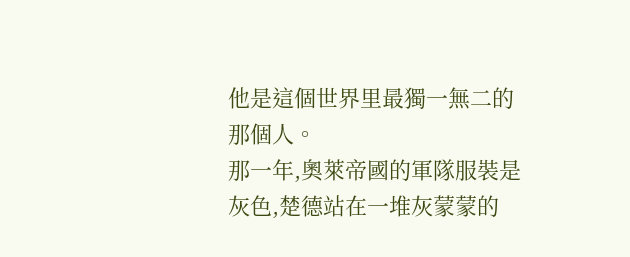他是這個世界里最獨一無二的那個人。
那一年,奧萊帝國的軍隊服裝是灰色,楚德站在一堆灰蒙蒙的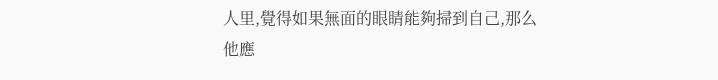人里,覺得如果無面的眼睛能夠掃到自己,那么他應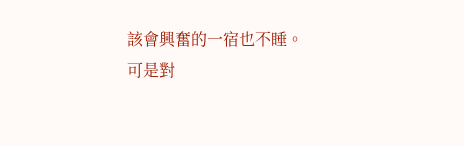該會興奮的一宿也不睡。
可是對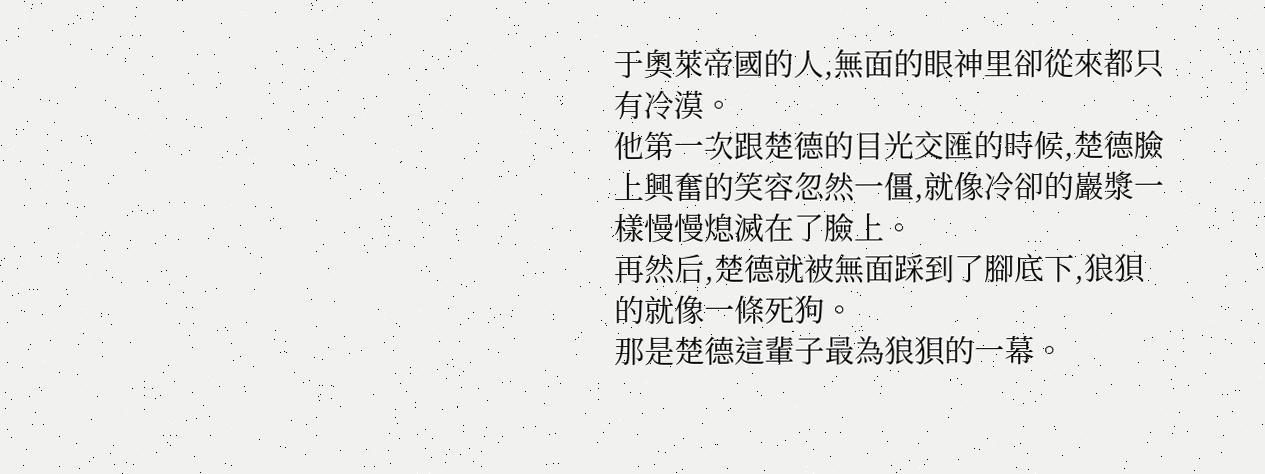于奧萊帝國的人,無面的眼神里卻從來都只有冷漠。
他第一次跟楚德的目光交匯的時候,楚德臉上興奮的笑容忽然一僵,就像冷卻的巖漿一樣慢慢熄滅在了臉上。
再然后,楚德就被無面踩到了腳底下,狼狽的就像一條死狗。
那是楚德這輩子最為狼狽的一幕。